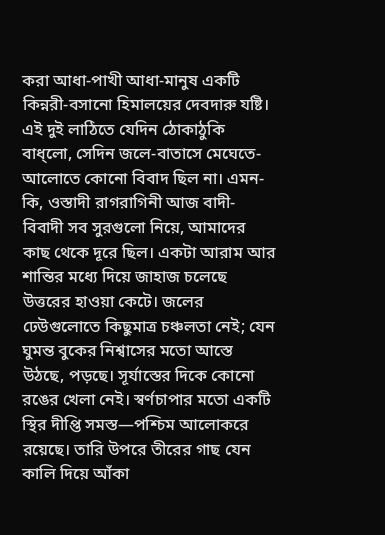করা আধা-পাখী আধা-মানুষ একটি কিন্নরী-বসানো হিমালয়ের দেবদারু যষ্টি।
এই দুই লাঠিতে যেদিন ঠোকাঠুকি বাধ্লো, সেদিন জলে-বাতাসে মেঘেতে-আলোতে কোনো বিবাদ ছিল না। এমন-কি, ওস্তাদী রাগরাগিনী আজ বাদী-বিবাদী সব সুরগুলো নিয়ে, আমাদের কাছ থেকে দূরে ছিল। একটা আরাম আর শান্তির মধ্যে দিয়ে জাহাজ চলেছে উত্তরের হাওয়া কেটে। জলের ঢেউগুলোতে কিছুমাত্র চঞ্চলতা নেই; যেন ঘুমন্ত বুকের নিশ্বাসের মতো আস্তে উঠছে, পড়ছে। সূর্যাস্তের দিকে কোনো রঙের খেলা নেই। স্বর্ণচাপার মতো একটি স্থির দীপ্তি সমস্ত—পশ্চিম আলোকরে রয়েছে। তারি উপরে তীরের গাছ যেন কালি দিয়ে আঁকা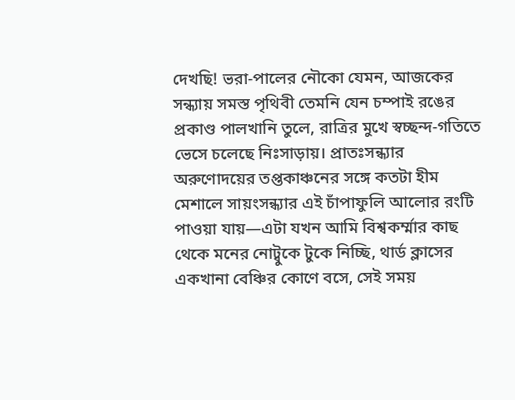দেখছি! ভরা-পালের নৌকো যেমন, আজকের সন্ধ্যায় সমস্ত পৃথিবী তেমনি যেন চম্পাই রঙের প্রকাণ্ড পালখানি তুলে, রাত্রির মুখে স্বচ্ছন্দ-গতিতে ভেসে চলেছে নিঃসাড়ায়। প্রাতঃসন্ধ্যার অরুণোদয়ের তপ্তকাঞ্চনের সঙ্গে কতটা হীম মেশালে সায়ংসন্ধ্যার এই চাঁপাফুলি আলোর রংটি পাওয়া যায়—এটা যখন আমি বিশ্বকর্ম্মার কাছ থেকে মনের নোট্বুকে টুকে নিচ্ছি, থার্ড ক্লাসের একখানা বেঞ্চির কোণে বসে, সেই সময়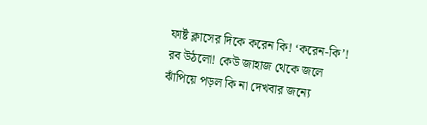ফার্ষ্ট ক্লাসের দিকে করেন কি! ‘করেন-কি’! রব উঠলো! কেউ জাহাজ থেকে জলে ঝাঁপিয়ে পড়ল কি না দেখবার জন্যে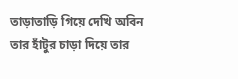তাড়াতাড়ি গিয়ে দেখি অবিন তার হাঁটুর চাড়া দিয়ে তার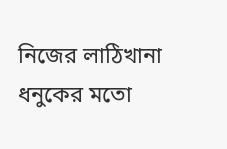নিজের লাঠিখানা ধনুকের মতো